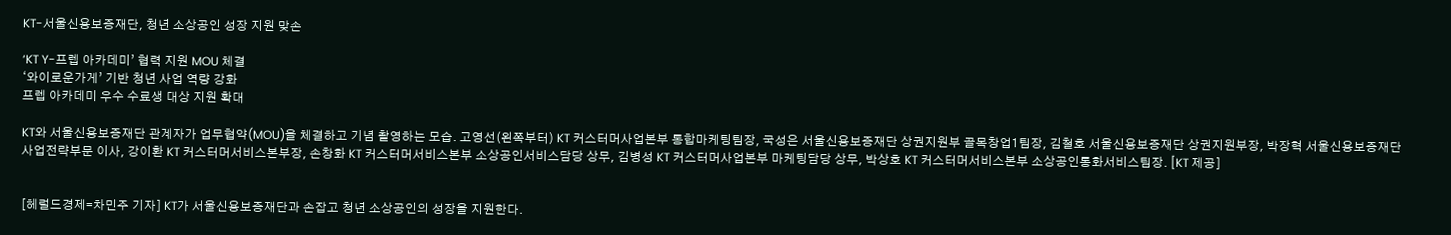KT-서울신용보증재단, 청년 소상공인 성장 지원 맞손

‘KT Y-프렙 아카데미’ 협력 지원 MOU 체결
‘와이로운가게’ 기반 청년 사업 역량 강화
프렙 아카데미 우수 수료생 대상 지원 확대

KT와 서울신용보증재단 관계자가 업무협약(MOU)을 체결하고 기념 촬영하는 모습. 고영선(왼쪽부터) KT 커스터머사업본부 통합마케팅팀장, 국성은 서울신용보증재단 상권지원부 골목창업1팀장, 김철호 서울신용보증재단 상권지원부장, 박장혁 서울신용보증재단 사업전략부문 이사, 강이환 KT 커스터머서비스본부장, 손창화 KT 커스터머서비스본부 소상공인서비스담당 상무, 김병성 KT 커스터머사업본부 마케팅담당 상무, 박상호 KT 커스터머서비스본부 소상공인통화서비스팀장. [KT 제공]


[헤럴드경제=차민주 기자] KT가 서울신용보증재단과 손잡고 청년 소상공인의 성장을 지원한다.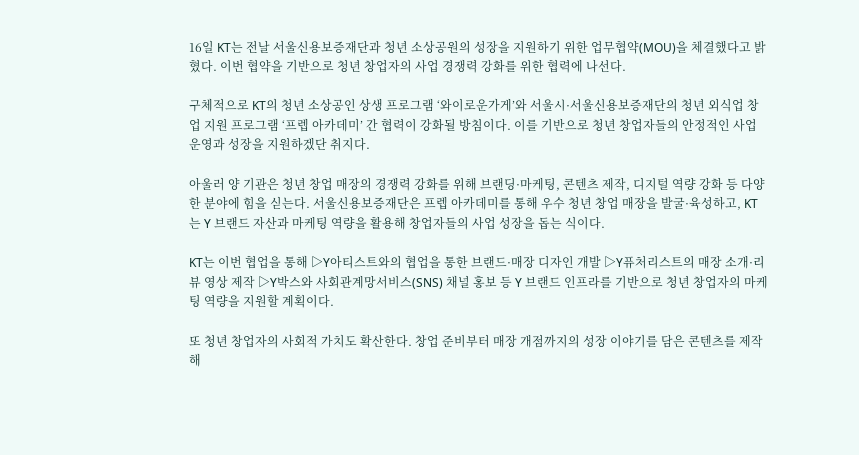16일 KT는 전날 서울신용보증재단과 청년 소상공원의 성장을 지원하기 위한 업무협약(MOU)을 체결했다고 밝혔다. 이번 협약을 기반으로 청년 창업자의 사업 경쟁력 강화를 위한 협력에 나선다.

구체적으로 KT의 청년 소상공인 상생 프로그램 ‘와이로운가게’와 서울시·서울신용보증재단의 청년 외식업 창업 지원 프로그램 ‘프렙 아카데미’ 간 협력이 강화될 방침이다. 이를 기반으로 청년 창업자들의 안정적인 사업 운영과 성장을 지원하겠단 취지다.

아울러 양 기관은 청년 창업 매장의 경쟁력 강화를 위해 브랜딩·마케팅, 콘텐츠 제작, 디지털 역량 강화 등 다양한 분야에 힘을 싣는다. 서울신용보증재단은 프렙 아카데미를 통해 우수 청년 창업 매장을 발굴·육성하고, KT는 Y 브랜드 자산과 마케팅 역량을 활용해 창업자들의 사업 성장을 돕는 식이다.

KT는 이번 협업을 통해 ▷Y아티스트와의 협업을 통한 브랜드·매장 디자인 개발 ▷Y퓨처리스트의 매장 소개·리뷰 영상 제작 ▷Y박스와 사회관계망서비스(SNS) 채널 홍보 등 Y 브랜드 인프라를 기반으로 청년 창업자의 마케팅 역량을 지원할 계획이다.

또 청년 창업자의 사회적 가치도 확산한다. 창업 준비부터 매장 개점까지의 성장 이야기를 담은 콘텐츠를 제작해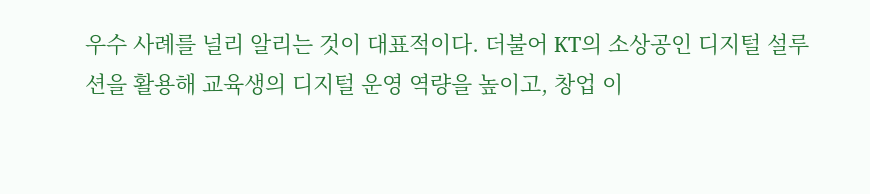우수 사례를 널리 알리는 것이 대표적이다. 더불어 KT의 소상공인 디지털 설루션을 활용해 교육생의 디지털 운영 역량을 높이고, 창업 이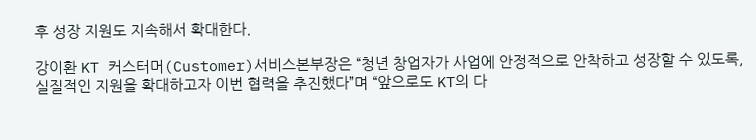후 성장 지원도 지속해서 확대한다.

강이환 KT 커스터머(Customer)서비스본부장은 “청년 창업자가 사업에 안정적으로 안착하고 성장할 수 있도록, 실질적인 지원을 확대하고자 이번 협력을 추진했다”며 “앞으로도 KT의 다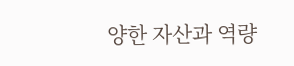양한 자산과 역량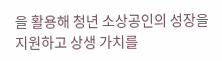을 활용해 청년 소상공인의 성장을 지원하고 상생 가치를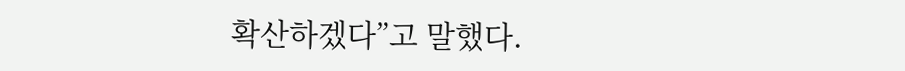확산하겠다”고 말했다.